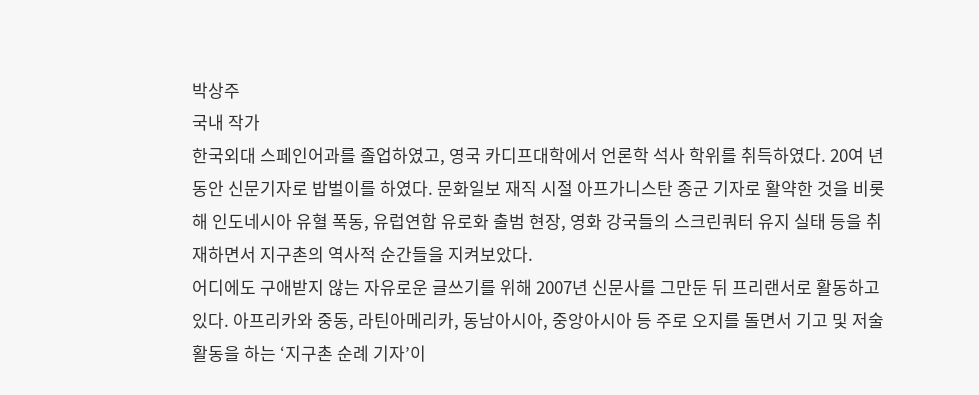박상주
국내 작가
한국외대 스페인어과를 졸업하였고, 영국 카디프대학에서 언론학 석사 학위를 취득하였다. 20여 년 동안 신문기자로 밥벌이를 하였다. 문화일보 재직 시절 아프가니스탄 종군 기자로 활약한 것을 비롯해 인도네시아 유혈 폭동, 유럽연합 유로화 출범 현장, 영화 강국들의 스크린쿼터 유지 실태 등을 취재하면서 지구촌의 역사적 순간들을 지켜보았다.
어디에도 구애받지 않는 자유로운 글쓰기를 위해 2007년 신문사를 그만둔 뒤 프리랜서로 활동하고 있다. 아프리카와 중동, 라틴아메리카, 동남아시아, 중앙아시아 등 주로 오지를 돌면서 기고 및 저술 활동을 하는 ‘지구촌 순례 기자’이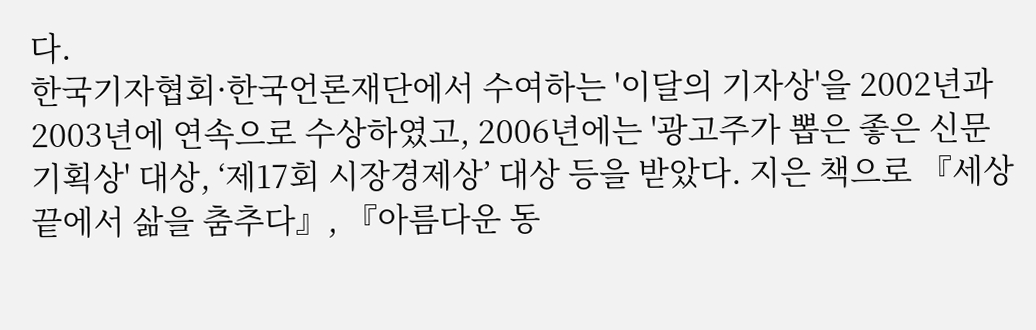다.
한국기자협회·한국언론재단에서 수여하는 '이달의 기자상'을 2002년과 2003년에 연속으로 수상하였고, 2006년에는 '광고주가 뽑은 좋은 신문 기획상' 대상, ‘제17회 시장경제상’ 대상 등을 받았다. 지은 책으로 『세상 끝에서 삶을 춤추다』, 『아름다운 동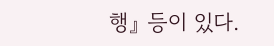행』 등이 있다.